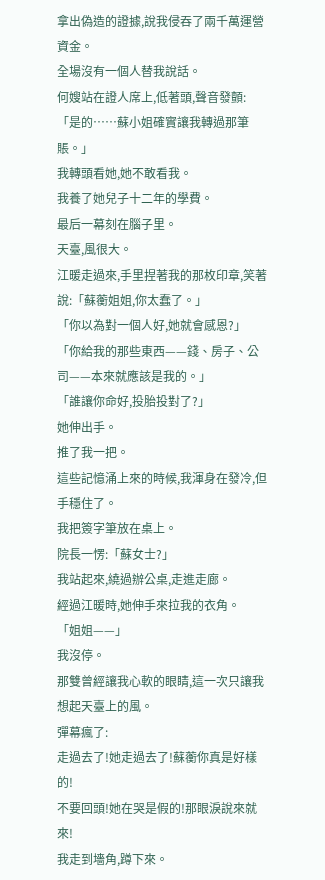拿出偽造的證據,說我侵吞了兩千萬運營資金。
全場沒有一個人替我說話。
何嫂站在證人席上,低著頭,聲音發顫:「是的……蘇小姐確實讓我轉過那筆賬。」
我轉頭看她,她不敢看我。
我養了她兒子十二年的學費。
最后一幕刻在腦子里。
天臺,風很大。
江暖走過來,手里捏著我的那枚印章,笑著說:「蘇蘅姐姐,你太蠢了。」
「你以為對一個人好,她就會感恩?」
「你給我的那些東西——錢、房子、公司——本來就應該是我的。」
「誰讓你命好,投胎投對了?」
她伸出手。
推了我一把。
這些記憶涌上來的時候,我渾身在發冷,但手穩住了。
我把簽字筆放在桌上。
院長一愣:「蘇女士?」
我站起來,繞過辦公桌,走進走廊。
經過江暖時,她伸手來拉我的衣角。
「姐姐——」
我沒停。
那雙曾經讓我心軟的眼睛,這一次只讓我想起天臺上的風。
彈幕瘋了:
走過去了!她走過去了!蘇蘅你真是好樣的!
不要回頭!她在哭是假的!那眼淚說來就來!
我走到墻角,蹲下來。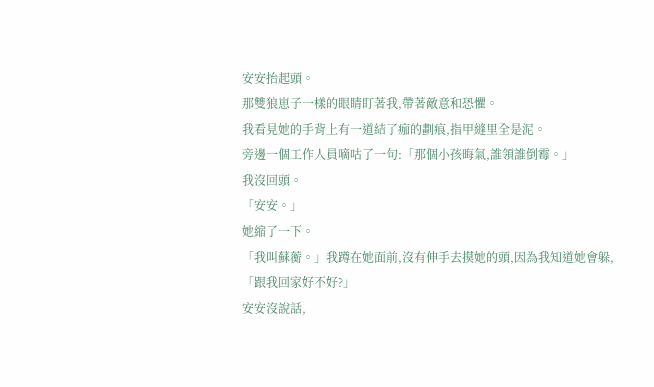安安抬起頭。
那雙狼崽子一樣的眼睛盯著我,帶著敵意和恐懼。
我看見她的手背上有一道結了痂的劃痕,指甲縫里全是泥。
旁邊一個工作人員嘀咕了一句:「那個小孩晦氣,誰領誰倒霉。」
我沒回頭。
「安安。」
她縮了一下。
「我叫蘇蘅。」我蹲在她面前,沒有伸手去摸她的頭,因為我知道她會躲,「跟我回家好不好?」
安安沒說話,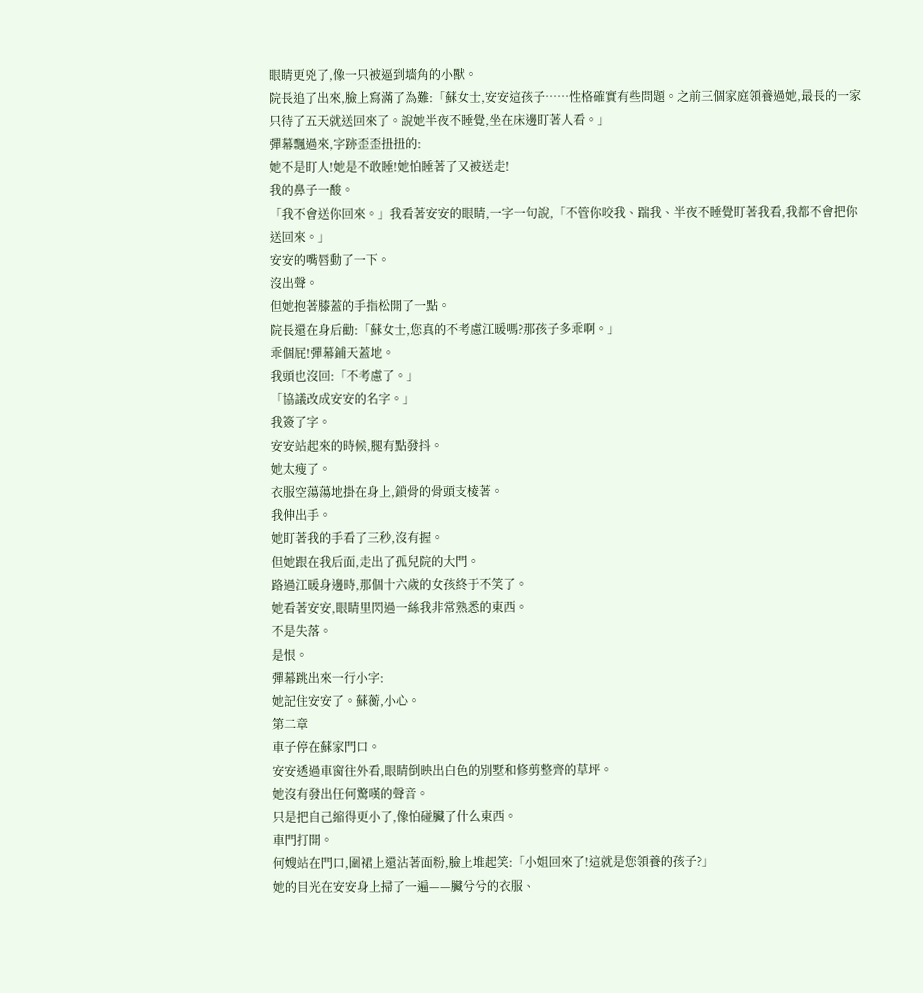眼睛更兇了,像一只被逼到墻角的小獸。
院長追了出來,臉上寫滿了為難:「蘇女士,安安這孩子……性格確實有些問題。之前三個家庭領養過她,最長的一家只待了五天就送回來了。說她半夜不睡覺,坐在床邊盯著人看。」
彈幕飄過來,字跡歪歪扭扭的:
她不是盯人!她是不敢睡!她怕睡著了又被送走!
我的鼻子一酸。
「我不會送你回來。」我看著安安的眼睛,一字一句說,「不管你咬我、踹我、半夜不睡覺盯著我看,我都不會把你送回來。」
安安的嘴唇動了一下。
沒出聲。
但她抱著膝蓋的手指松開了一點。
院長還在身后勸:「蘇女士,您真的不考慮江暖嗎?那孩子多乖啊。」
乖個屁!彈幕鋪天蓋地。
我頭也沒回:「不考慮了。」
「協議改成安安的名字。」
我簽了字。
安安站起來的時候,腿有點發抖。
她太瘦了。
衣服空蕩蕩地掛在身上,鎖骨的骨頭支棱著。
我伸出手。
她盯著我的手看了三秒,沒有握。
但她跟在我后面,走出了孤兒院的大門。
路過江暖身邊時,那個十六歲的女孩終于不笑了。
她看著安安,眼睛里閃過一絲我非常熟悉的東西。
不是失落。
是恨。
彈幕跳出來一行小字:
她記住安安了。蘇蘅,小心。
第二章
車子停在蘇家門口。
安安透過車窗往外看,眼睛倒映出白色的別墅和修剪整齊的草坪。
她沒有發出任何驚嘆的聲音。
只是把自己縮得更小了,像怕碰臟了什么東西。
車門打開。
何嫂站在門口,圍裙上還沾著面粉,臉上堆起笑:「小姐回來了!這就是您領養的孩子?」
她的目光在安安身上掃了一遍——臟兮兮的衣服、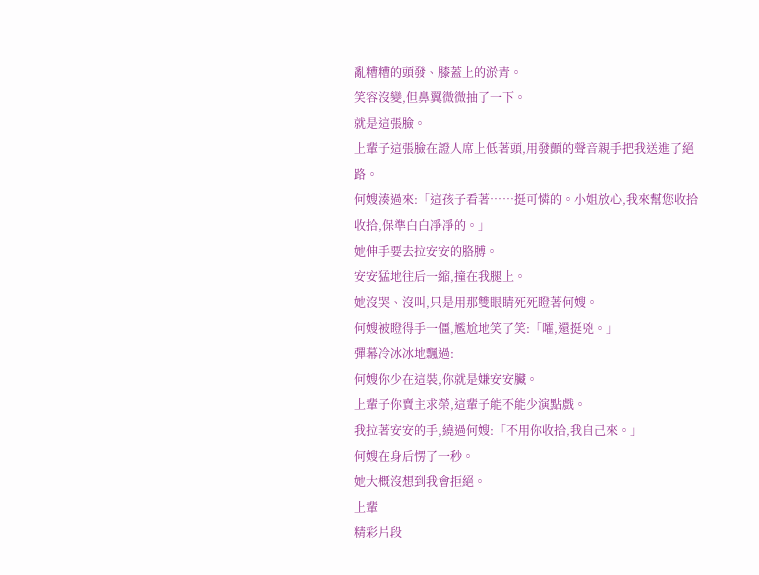亂糟糟的頭發、膝蓋上的淤青。
笑容沒變,但鼻翼微微抽了一下。
就是這張臉。
上輩子這張臉在證人席上低著頭,用發顫的聲音親手把我送進了絕路。
何嫂湊過來:「這孩子看著……挺可憐的。小姐放心,我來幫您收拾收拾,保準白白凈凈的。」
她伸手要去拉安安的胳膊。
安安猛地往后一縮,撞在我腿上。
她沒哭、沒叫,只是用那雙眼睛死死瞪著何嫂。
何嫂被瞪得手一僵,尷尬地笑了笑:「嚯,還挺兇。」
彈幕冷冰冰地飄過:
何嫂你少在這裝,你就是嫌安安臟。
上輩子你賣主求榮,這輩子能不能少演點戲。
我拉著安安的手,繞過何嫂:「不用你收拾,我自己來。」
何嫂在身后愣了一秒。
她大概沒想到我會拒絕。
上輩
精彩片段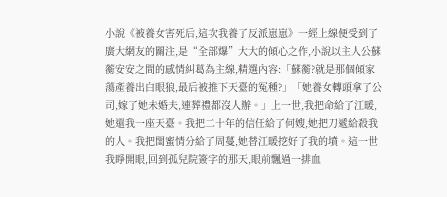小說《被養女害死后,這次我養了反派崽崽》一經上線便受到了廣大網友的關注,是“全部爆”大大的傾心之作,小說以主人公蘇蘅安安之間的感情糾葛為主線,精選內容:「蘇蘅?就是那個傾家蕩產養出白眼狼,最后被推下天臺的冤種?」「她養女轉頭拿了公司,嫁了她未婚夫,連葬禮都沒人辦。」上一世,我把命給了江暖,她還我一座天臺。我把二十年的信任給了何嫂,她把刀遞給殺我的人。我把閨蜜情分給了周蔓,她替江暖挖好了我的墳。這一世我睜開眼,回到孤兒院簽字的那天,眼前飄過一排血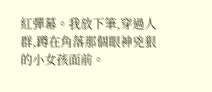紅彈幕。我放下筆,穿過人群,蹲在角落那個眼神兇狠的小女孩面前。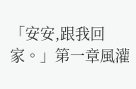「安安,跟我回家。」第一章風灌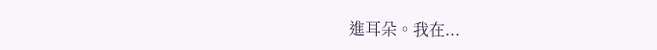進耳朵。我在...